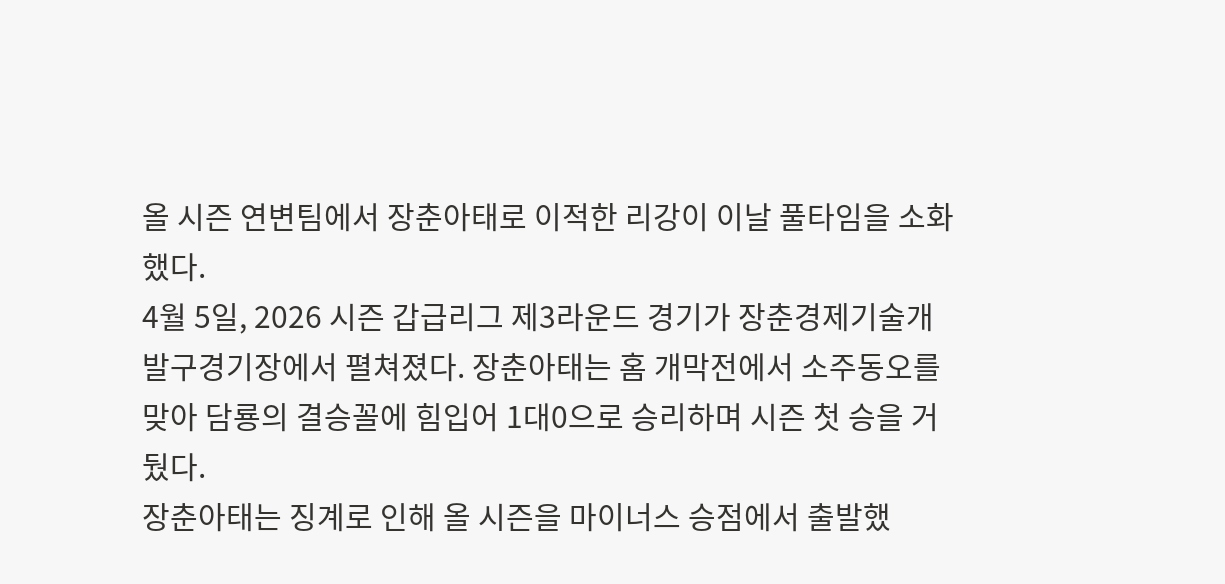올 시즌 연변팀에서 장춘아태로 이적한 리강이 이날 풀타임을 소화했다.
4월 5일, 2026 시즌 갑급리그 제3라운드 경기가 장춘경제기술개발구경기장에서 펼쳐졌다. 장춘아태는 홈 개막전에서 소주동오를 맞아 담룡의 결승꼴에 힘입어 1대0으로 승리하며 시즌 첫 승을 거뒀다.
장춘아태는 징계로 인해 올 시즌을 마이너스 승점에서 출발했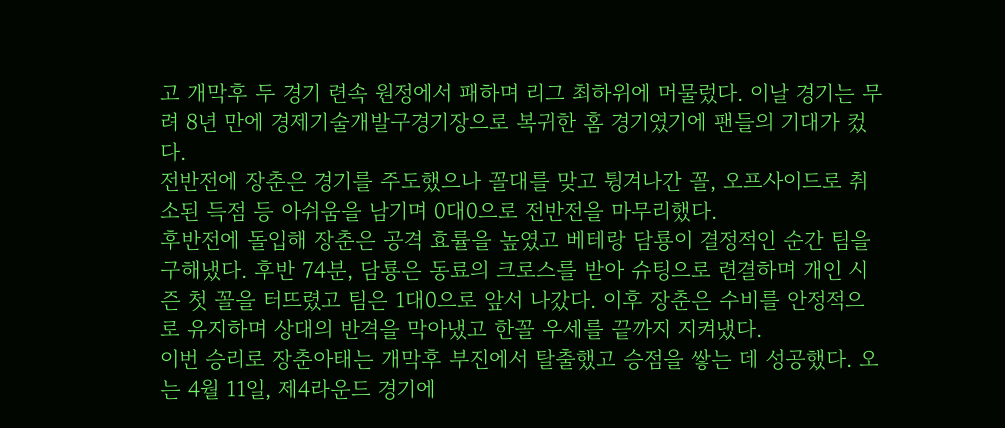고 개막후 두 경기 련속 원정에서 패하며 리그 최하위에 머물렀다. 이날 경기는 무려 8년 만에 경제기술개발구경기장으로 복귀한 홈 경기였기에 팬들의 기대가 컸다.
전반전에 장춘은 경기를 주도했으나 꼴대를 맞고 튕겨나간 꼴, 오프사이드로 취소된 득점 등 아쉬움을 남기며 0대0으로 전반전을 마무리했다.
후반전에 돌입해 장춘은 공격 효률을 높였고 베테랑 담룡이 결정적인 순간 팀을 구해냈다. 후반 74분, 담룡은 동료의 크로스를 받아 슈팅으로 련결하며 개인 시즌 첫 꼴을 터뜨렸고 팀은 1대0으로 앞서 나갔다. 이후 장춘은 수비를 안정적으로 유지하며 상대의 반격을 막아냈고 한꼴 우세를 끝까지 지켜냈다.
이번 승리로 장춘아태는 개막후 부진에서 탈출했고 승점을 쌓는 데 성공했다. 오는 4월 11일, 제4라운드 경기에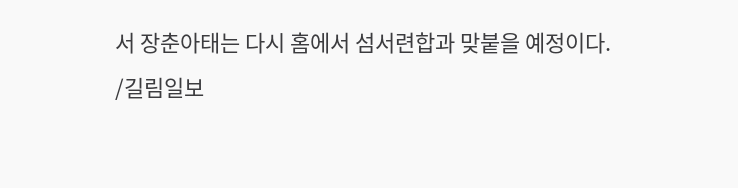서 장춘아태는 다시 홈에서 섬서련합과 맞붙을 예정이다.
/길림일보